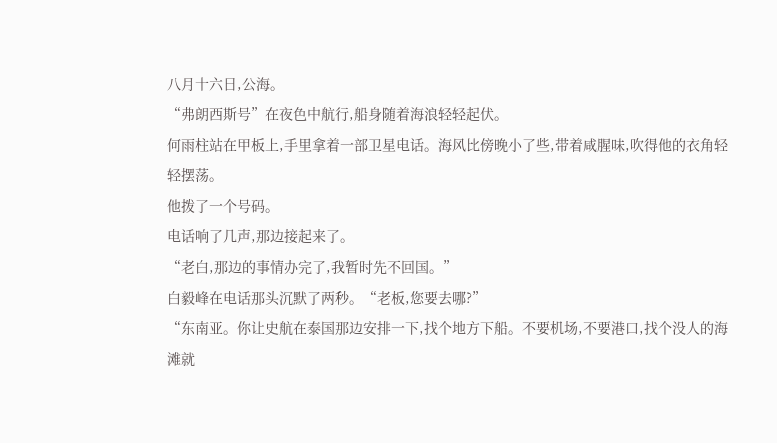八月十六日,公海。
“弗朗西斯号”在夜色中航行,船身随着海浪轻轻起伏。
何雨柱站在甲板上,手里拿着一部卫星电话。海风比傍晚小了些,带着咸腥味,吹得他的衣角轻轻摆荡。
他拨了一个号码。
电话响了几声,那边接起来了。
“老白,那边的事情办完了,我暂时先不回国。”
白毅峰在电话那头沉默了两秒。“老板,您要去哪?”
“东南亚。你让史航在泰国那边安排一下,找个地方下船。不要机场,不要港口,找个没人的海滩就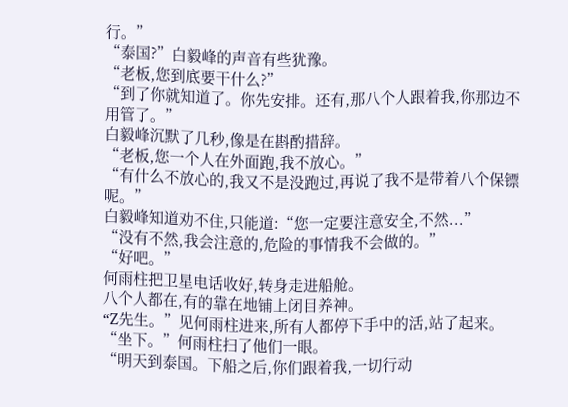行。”
“泰国?”白毅峰的声音有些犹豫。
“老板,您到底要干什么?”
“到了你就知道了。你先安排。还有,那八个人跟着我,你那边不用管了。”
白毅峰沉默了几秒,像是在斟酌措辞。
“老板,您一个人在外面跑,我不放心。”
“有什么不放心的,我又不是没跑过,再说了我不是带着八个保镖呢。”
白毅峰知道劝不住,只能道:“您一定要注意安全,不然...”
“没有不然,我会注意的,危险的事情我不会做的。”
“好吧。”
何雨柱把卫星电话收好,转身走进船舱。
八个人都在,有的靠在地铺上闭目养神。
“Z先生。”见何雨柱进来,所有人都停下手中的活,站了起来。
“坐下。”何雨柱扫了他们一眼。
“明天到泰国。下船之后,你们跟着我,一切行动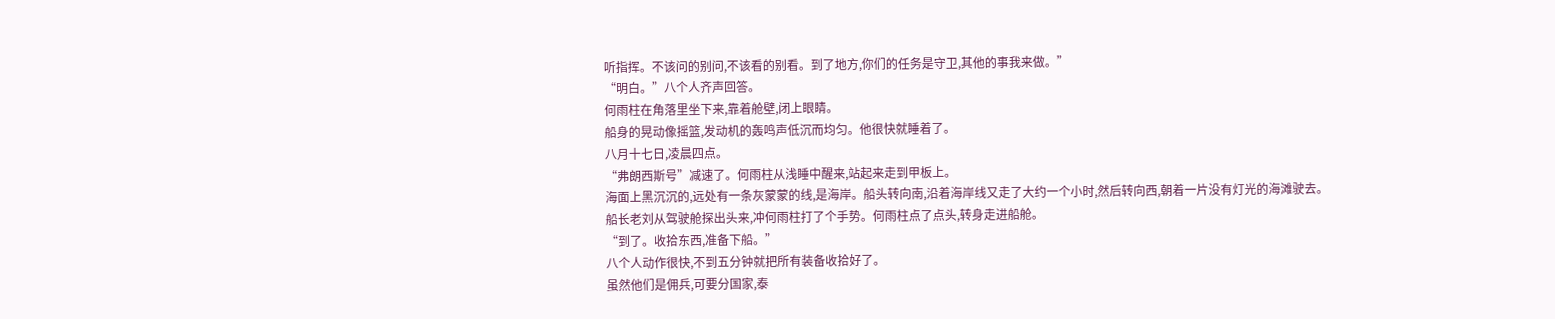听指挥。不该问的别问,不该看的别看。到了地方,你们的任务是守卫,其他的事我来做。”
“明白。”八个人齐声回答。
何雨柱在角落里坐下来,靠着舱壁,闭上眼睛。
船身的晃动像摇篮,发动机的轰鸣声低沉而均匀。他很快就睡着了。
八月十七日,凌晨四点。
“弗朗西斯号”减速了。何雨柱从浅睡中醒来,站起来走到甲板上。
海面上黑沉沉的,远处有一条灰蒙蒙的线,是海岸。船头转向南,沿着海岸线又走了大约一个小时,然后转向西,朝着一片没有灯光的海滩驶去。
船长老刘从驾驶舱探出头来,冲何雨柱打了个手势。何雨柱点了点头,转身走进船舱。
“到了。收拾东西,准备下船。”
八个人动作很快,不到五分钟就把所有装备收拾好了。
虽然他们是佣兵,可要分国家,泰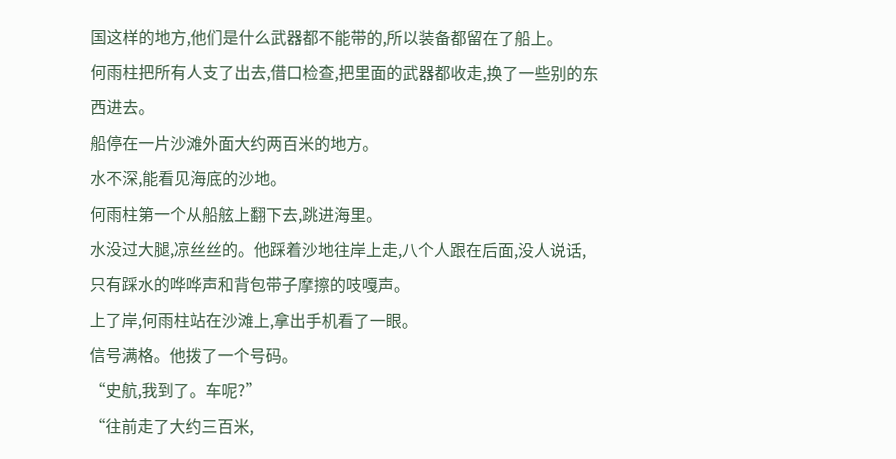国这样的地方,他们是什么武器都不能带的,所以装备都留在了船上。
何雨柱把所有人支了出去,借口检查,把里面的武器都收走,换了一些别的东西进去。
船停在一片沙滩外面大约两百米的地方。
水不深,能看见海底的沙地。
何雨柱第一个从船舷上翻下去,跳进海里。
水没过大腿,凉丝丝的。他踩着沙地往岸上走,八个人跟在后面,没人说话,只有踩水的哗哗声和背包带子摩擦的吱嘎声。
上了岸,何雨柱站在沙滩上,拿出手机看了一眼。
信号满格。他拨了一个号码。
“史航,我到了。车呢?”
“往前走了大约三百米,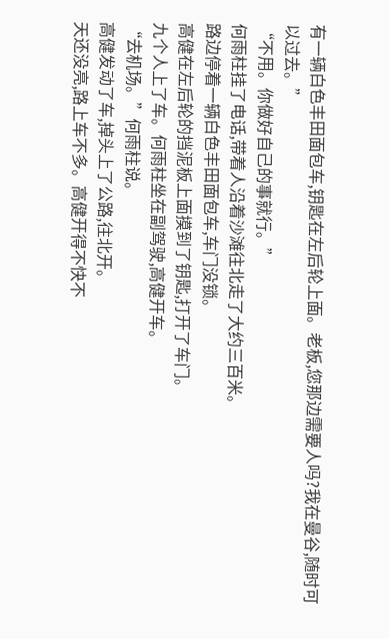有一辆白色丰田面包车,钥匙在左后轮上面。老板,您那边需要人吗?我在曼谷,随时可以过去。”
“不用。你做好自己的事就行。”
何雨柱挂了电话,带着人沿着沙滩往北走了大约三百米。
路边停着一辆白色丰田面包车,车门没锁。
高健在左后轮的挡泥板上面摸到了钥匙,打开了车门。
九个人上了车。何雨柱坐在副驾驶,高健开车。
“去机场。”何雨柱说。
高健发动了车,掉头上了公路,往北开。
天还没亮,路上车不多。高健开得不快不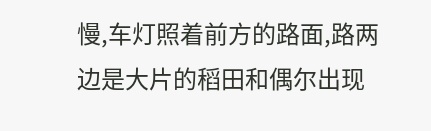慢,车灯照着前方的路面,路两边是大片的稻田和偶尔出现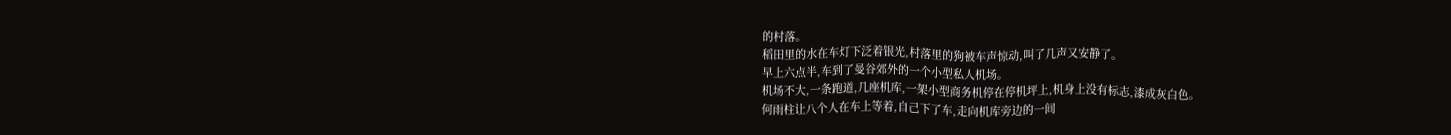的村落。
稻田里的水在车灯下泛着银光,村落里的狗被车声惊动,叫了几声又安静了。
早上六点半,车到了曼谷郊外的一个小型私人机场。
机场不大,一条跑道,几座机库,一架小型商务机停在停机坪上,机身上没有标志,漆成灰白色。
何雨柱让八个人在车上等着,自己下了车,走向机库旁边的一间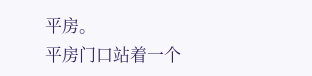平房。
平房门口站着一个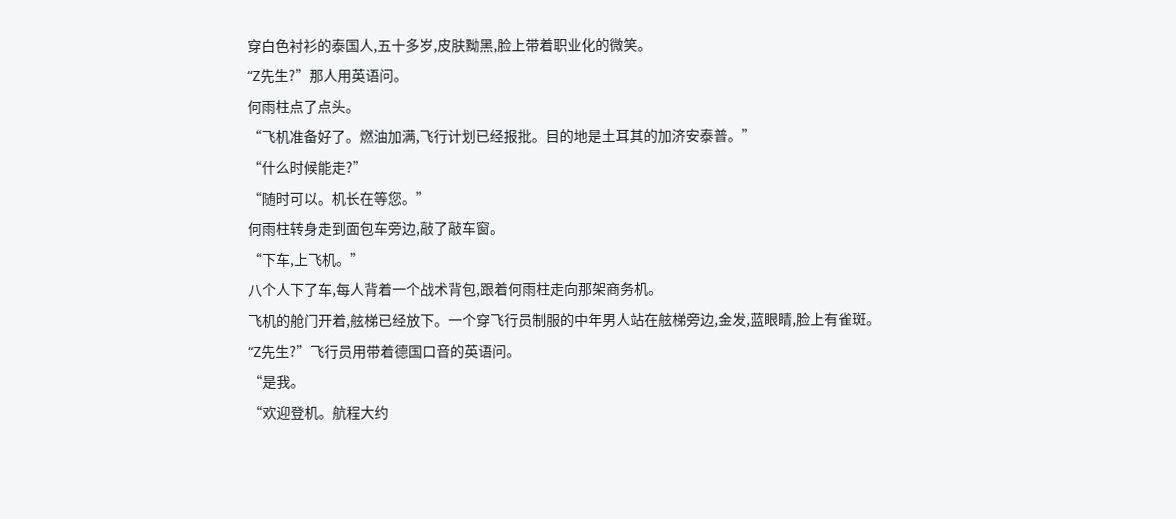穿白色衬衫的泰国人,五十多岁,皮肤黝黑,脸上带着职业化的微笑。
“Z先生?”那人用英语问。
何雨柱点了点头。
“飞机准备好了。燃油加满,飞行计划已经报批。目的地是土耳其的加济安泰普。”
“什么时候能走?”
“随时可以。机长在等您。”
何雨柱转身走到面包车旁边,敲了敲车窗。
“下车,上飞机。”
八个人下了车,每人背着一个战术背包,跟着何雨柱走向那架商务机。
飞机的舱门开着,舷梯已经放下。一个穿飞行员制服的中年男人站在舷梯旁边,金发,蓝眼睛,脸上有雀斑。
“Z先生?”飞行员用带着德国口音的英语问。
“是我。
“欢迎登机。航程大约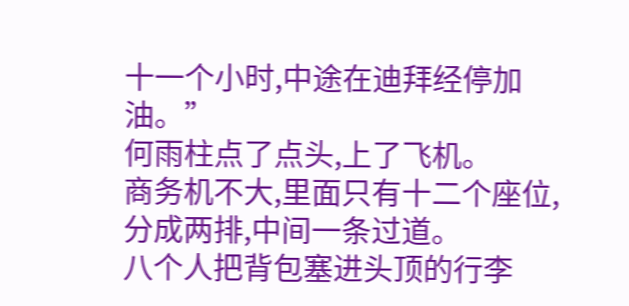十一个小时,中途在迪拜经停加油。”
何雨柱点了点头,上了飞机。
商务机不大,里面只有十二个座位,分成两排,中间一条过道。
八个人把背包塞进头顶的行李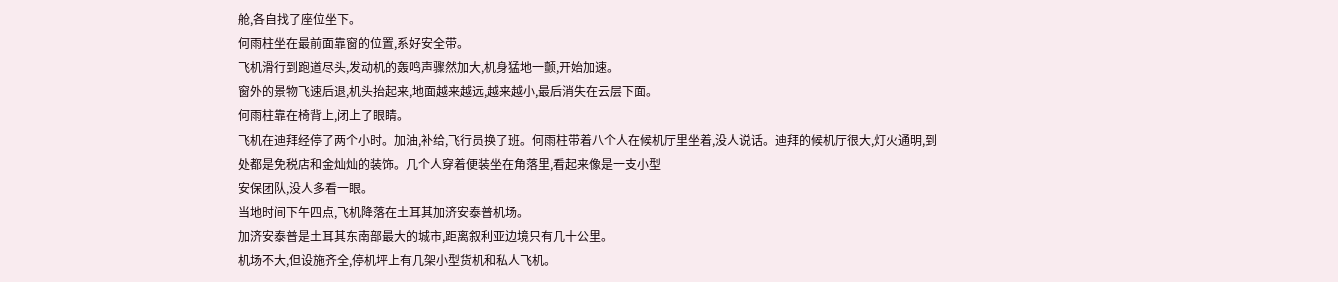舱,各自找了座位坐下。
何雨柱坐在最前面靠窗的位置,系好安全带。
飞机滑行到跑道尽头,发动机的轰鸣声骤然加大,机身猛地一颤,开始加速。
窗外的景物飞速后退,机头抬起来,地面越来越远,越来越小,最后消失在云层下面。
何雨柱靠在椅背上,闭上了眼睛。
飞机在迪拜经停了两个小时。加油,补给,飞行员换了班。何雨柱带着八个人在候机厅里坐着,没人说话。迪拜的候机厅很大,灯火通明,到处都是免税店和金灿灿的装饰。几个人穿着便装坐在角落里,看起来像是一支小型
安保团队,没人多看一眼。
当地时间下午四点,飞机降落在土耳其加济安泰普机场。
加济安泰普是土耳其东南部最大的城市,距离叙利亚边境只有几十公里。
机场不大,但设施齐全,停机坪上有几架小型货机和私人飞机。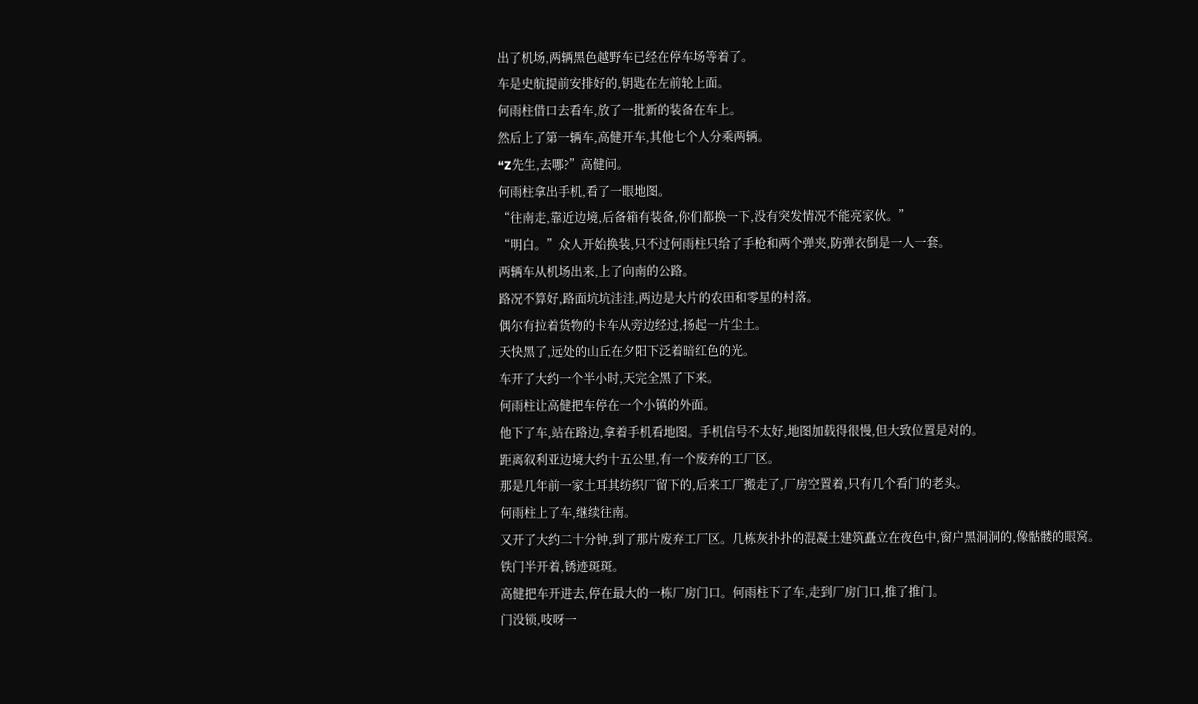出了机场,两辆黑色越野车已经在停车场等着了。
车是史航提前安排好的,钥匙在左前轮上面。
何雨柱借口去看车,放了一批新的装备在车上。
然后上了第一辆车,高健开车,其他七个人分乘两辆。
“Z先生,去哪?”高健问。
何雨柱拿出手机,看了一眼地图。
“往南走,靠近边境,后备箱有装备,你们都换一下,没有突发情况不能亮家伙。”
“明白。”众人开始换装,只不过何雨柱只给了手枪和两个弹夹,防弹衣倒是一人一套。
两辆车从机场出来,上了向南的公路。
路况不算好,路面坑坑洼洼,两边是大片的农田和零星的村落。
偶尔有拉着货物的卡车从旁边经过,扬起一片尘土。
天快黑了,远处的山丘在夕阳下泛着暗红色的光。
车开了大约一个半小时,天完全黑了下来。
何雨柱让高健把车停在一个小镇的外面。
他下了车,站在路边,拿着手机看地图。手机信号不太好,地图加载得很慢,但大致位置是对的。
距离叙利亚边境大约十五公里,有一个废弃的工厂区。
那是几年前一家土耳其纺织厂留下的,后来工厂搬走了,厂房空置着,只有几个看门的老头。
何雨柱上了车,继续往南。
又开了大约二十分钟,到了那片废弃工厂区。几栋灰扑扑的混凝土建筑矗立在夜色中,窗户黑洞洞的,像骷髅的眼窝。
铁门半开着,锈迹斑斑。
高健把车开进去,停在最大的一栋厂房门口。何雨柱下了车,走到厂房门口,推了推门。
门没锁,吱呀一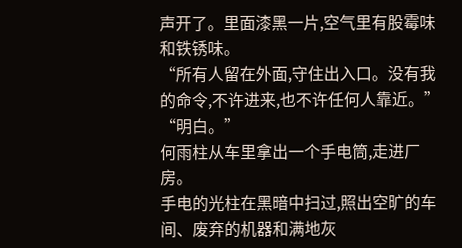声开了。里面漆黑一片,空气里有股霉味和铁锈味。
“所有人留在外面,守住出入口。没有我的命令,不许进来,也不许任何人靠近。”
“明白。”
何雨柱从车里拿出一个手电筒,走进厂房。
手电的光柱在黑暗中扫过,照出空旷的车间、废弃的机器和满地灰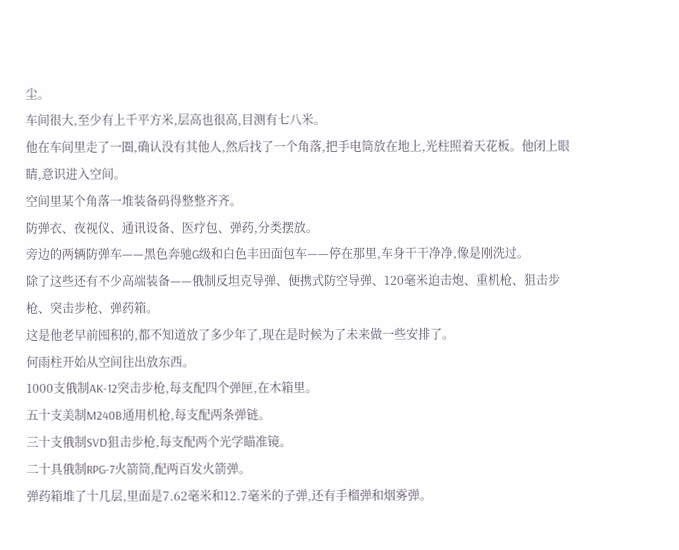尘。
车间很大,至少有上千平方米,层高也很高,目测有七八米。
他在车间里走了一圈,确认没有其他人,然后找了一个角落,把手电筒放在地上,光柱照着天花板。他闭上眼睛,意识进入空间。
空间里某个角落一堆装备码得整整齐齐。
防弹衣、夜视仪、通讯设备、医疗包、弹药,分类摆放。
旁边的两辆防弹车——黑色奔驰G级和白色丰田面包车——停在那里,车身干干净净,像是刚洗过。
除了这些还有不少高端装备——俄制反坦克导弹、便携式防空导弹、120毫米迫击炮、重机枪、狙击步枪、突击步枪、弹药箱。
这是他老早前囤积的,都不知道放了多少年了,现在是时候为了未来做一些安排了。
何雨柱开始从空间往出放东西。
1000支俄制AK-12突击步枪,每支配四个弹匣,在木箱里。
五十支美制M240B通用机枪,每支配两条弹链。
三十支俄制SVD狙击步枪,每支配两个光学瞄准镜。
二十具俄制RPG-7火箭筒,配两百发火箭弹。
弹药箱堆了十几层,里面是7.62毫米和12.7毫米的子弹,还有手榴弹和烟雾弹。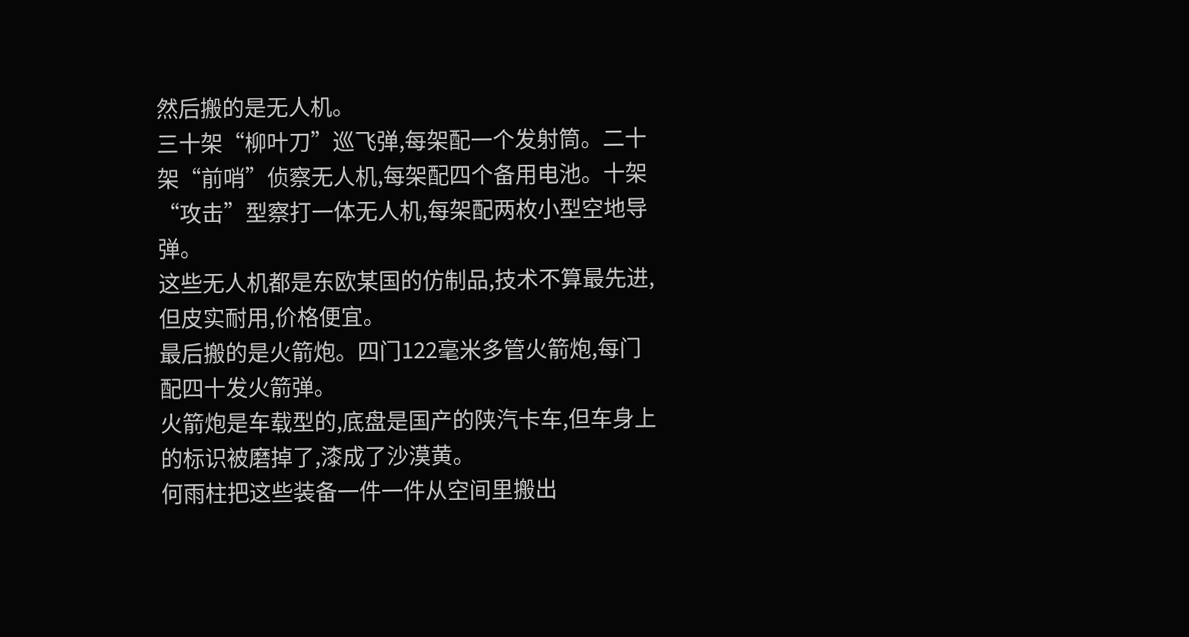然后搬的是无人机。
三十架“柳叶刀”巡飞弹,每架配一个发射筒。二十架“前哨”侦察无人机,每架配四个备用电池。十架“攻击”型察打一体无人机,每架配两枚小型空地导弹。
这些无人机都是东欧某国的仿制品,技术不算最先进,但皮实耐用,价格便宜。
最后搬的是火箭炮。四门122毫米多管火箭炮,每门配四十发火箭弹。
火箭炮是车载型的,底盘是国产的陕汽卡车,但车身上的标识被磨掉了,漆成了沙漠黄。
何雨柱把这些装备一件一件从空间里搬出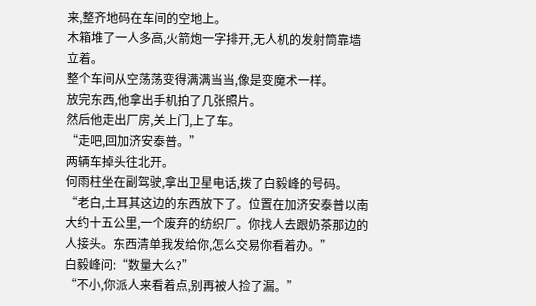来,整齐地码在车间的空地上。
木箱堆了一人多高,火箭炮一字排开,无人机的发射筒靠墙立着。
整个车间从空荡荡变得满满当当,像是变魔术一样。
放完东西,他拿出手机拍了几张照片。
然后他走出厂房,关上门,上了车。
“走吧,回加济安泰普。”
两辆车掉头往北开。
何雨柱坐在副驾驶,拿出卫星电话,拨了白毅峰的号码。
“老白,土耳其这边的东西放下了。位置在加济安泰普以南大约十五公里,一个废弃的纺织厂。你找人去跟奶茶那边的人接头。东西清单我发给你,怎么交易你看着办。”
白毅峰问:“数量大么?”
“不小,你派人来看着点,别再被人捡了漏。”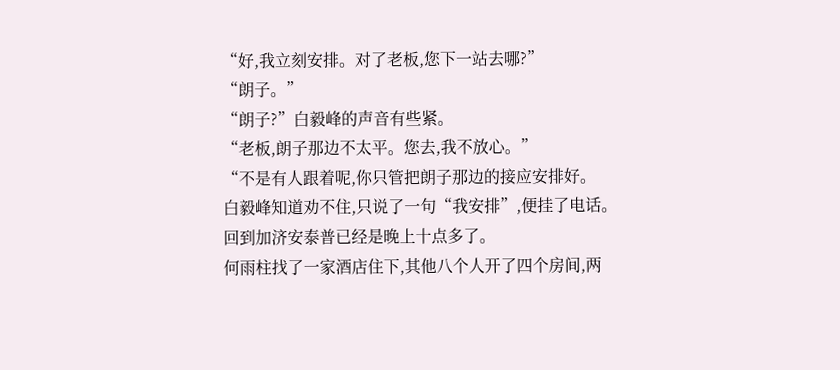“好,我立刻安排。对了老板,您下一站去哪?”
“朗子。”
“朗子?”白毅峰的声音有些紧。
“老板,朗子那边不太平。您去,我不放心。”
“不是有人跟着呢,你只管把朗子那边的接应安排好。
白毅峰知道劝不住,只说了一句“我安排”,便挂了电话。
回到加济安泰普已经是晚上十点多了。
何雨柱找了一家酒店住下,其他八个人开了四个房间,两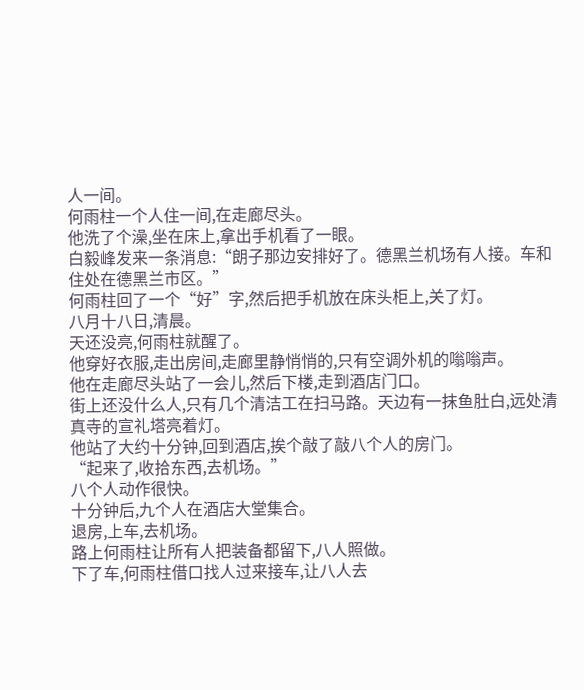人一间。
何雨柱一个人住一间,在走廊尽头。
他洗了个澡,坐在床上,拿出手机看了一眼。
白毅峰发来一条消息:“朗子那边安排好了。德黑兰机场有人接。车和住处在德黑兰市区。”
何雨柱回了一个“好”字,然后把手机放在床头柜上,关了灯。
八月十八日,清晨。
天还没亮,何雨柱就醒了。
他穿好衣服,走出房间,走廊里静悄悄的,只有空调外机的嗡嗡声。
他在走廊尽头站了一会儿,然后下楼,走到酒店门口。
街上还没什么人,只有几个清洁工在扫马路。天边有一抹鱼肚白,远处清真寺的宣礼塔亮着灯。
他站了大约十分钟,回到酒店,挨个敲了敲八个人的房门。
“起来了,收拾东西,去机场。”
八个人动作很快。
十分钟后,九个人在酒店大堂集合。
退房,上车,去机场。
路上何雨柱让所有人把装备都留下,八人照做。
下了车,何雨柱借口找人过来接车,让八人去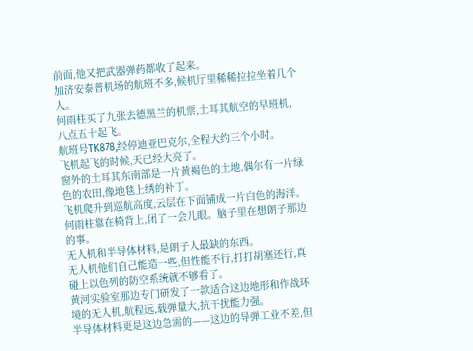前面,他又把武器弹药都收了起来。
加济安泰普机场的航班不多,候机厅里稀稀拉拉坐着几个人。
何雨柱买了九张去德黑兰的机票,土耳其航空的早班机,八点五十起飞。
航班号TK878,经停迪亚巴克尔,全程大约三个小时。
飞机起飞的时候,天已经大亮了。
窗外的土耳其东南部是一片黄褐色的土地,偶尔有一片绿色的农田,像地毯上绣的补丁。
飞机爬升到巡航高度,云层在下面铺成一片白色的海洋。
何雨柱靠在椅背上,闭了一会儿眼。脑子里在想朗子那边的事。
无人机和半导体材料,是朗子人最缺的东西。
无人机他们自己能造一些,但性能不行,打打胡塞还行,真碰上以色列的防空系统就不够看了。
黄河实验室那边专门研发了一款适合这边地形和作战环境的无人机,航程远,载弹量大,抗干扰能力强。
半导体材料更是这边急需的——这边的导弹工业不差,但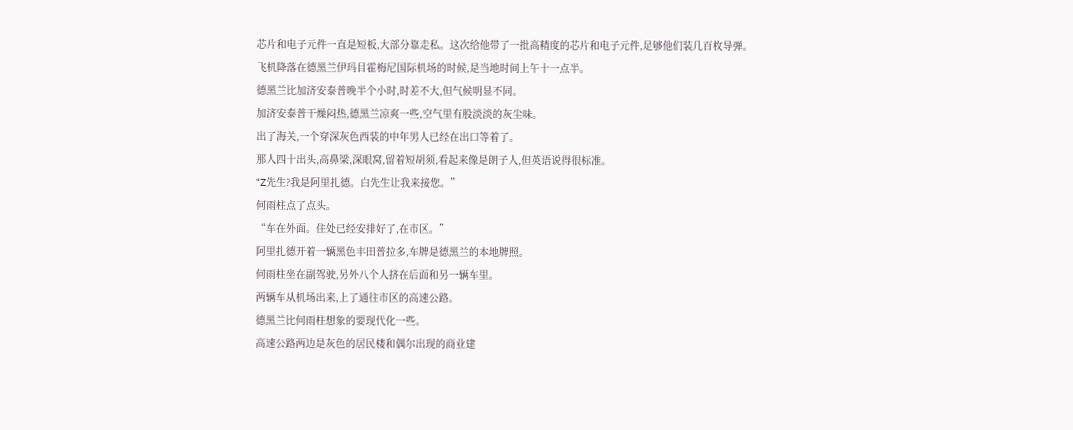芯片和电子元件一直是短板,大部分靠走私。这次给他带了一批高精度的芯片和电子元件,足够他们装几百枚导弹。
飞机降落在德黑兰伊玛目霍梅尼国际机场的时候,是当地时间上午十一点半。
德黑兰比加济安泰普晚半个小时,时差不大,但气候明显不同。
加济安泰普干燥闷热,德黑兰凉爽一些,空气里有股淡淡的灰尘味。
出了海关,一个穿深灰色西装的中年男人已经在出口等着了。
那人四十出头,高鼻梁,深眼窝,留着短胡须,看起来像是朗子人,但英语说得很标准。
“Z先生?我是阿里扎德。白先生让我来接您。”
何雨柱点了点头。
“车在外面。住处已经安排好了,在市区。”
阿里扎德开着一辆黑色丰田普拉多,车牌是德黑兰的本地牌照。
何雨柱坐在副驾驶,另外八个人挤在后面和另一辆车里。
两辆车从机场出来,上了通往市区的高速公路。
德黑兰比何雨柱想象的要现代化一些。
高速公路两边是灰色的居民楼和偶尔出现的商业建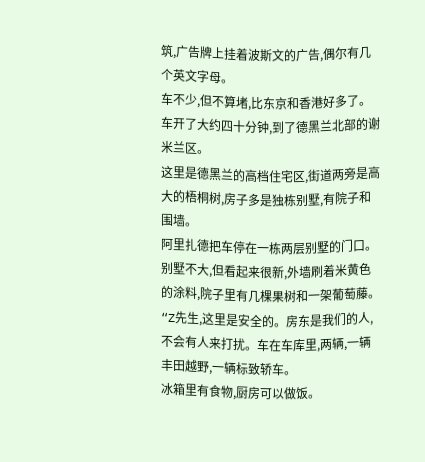筑,广告牌上挂着波斯文的广告,偶尔有几个英文字母。
车不少,但不算堵,比东京和香港好多了。
车开了大约四十分钟,到了德黑兰北部的谢米兰区。
这里是德黑兰的高档住宅区,街道两旁是高大的梧桐树,房子多是独栋别墅,有院子和围墙。
阿里扎德把车停在一栋两层别墅的门口。
别墅不大,但看起来很新,外墙刷着米黄色的涂料,院子里有几棵果树和一架葡萄藤。
“Z先生,这里是安全的。房东是我们的人,不会有人来打扰。车在车库里,两辆,一辆丰田越野,一辆标致轿车。
冰箱里有食物,厨房可以做饭。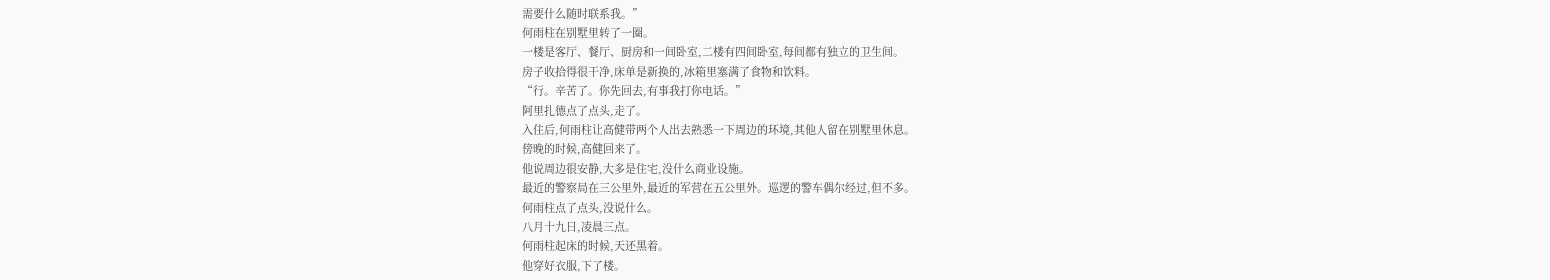需要什么随时联系我。”
何雨柱在别墅里转了一圈。
一楼是客厅、餐厅、厨房和一间卧室,二楼有四间卧室,每间都有独立的卫生间。
房子收拾得很干净,床单是新换的,冰箱里塞满了食物和饮料。
“行。辛苦了。你先回去,有事我打你电话。”
阿里扎德点了点头,走了。
入住后,何雨柱让高健带两个人出去熟悉一下周边的环境,其他人留在别墅里休息。
傍晚的时候,高健回来了。
他说周边很安静,大多是住宅,没什么商业设施。
最近的警察局在三公里外,最近的军营在五公里外。巡逻的警车偶尔经过,但不多。
何雨柱点了点头,没说什么。
八月十九日,凌晨三点。
何雨柱起床的时候,天还黑着。
他穿好衣服,下了楼。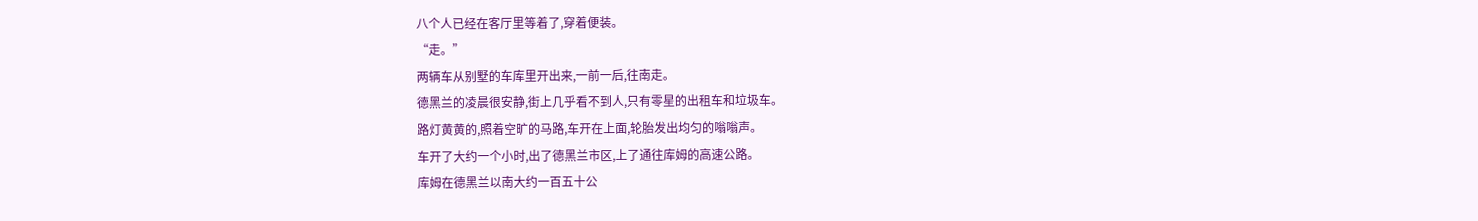八个人已经在客厅里等着了,穿着便装。
“走。”
两辆车从别墅的车库里开出来,一前一后,往南走。
德黑兰的凌晨很安静,街上几乎看不到人,只有零星的出租车和垃圾车。
路灯黄黄的,照着空旷的马路,车开在上面,轮胎发出均匀的嗡嗡声。
车开了大约一个小时,出了德黑兰市区,上了通往库姆的高速公路。
库姆在德黑兰以南大约一百五十公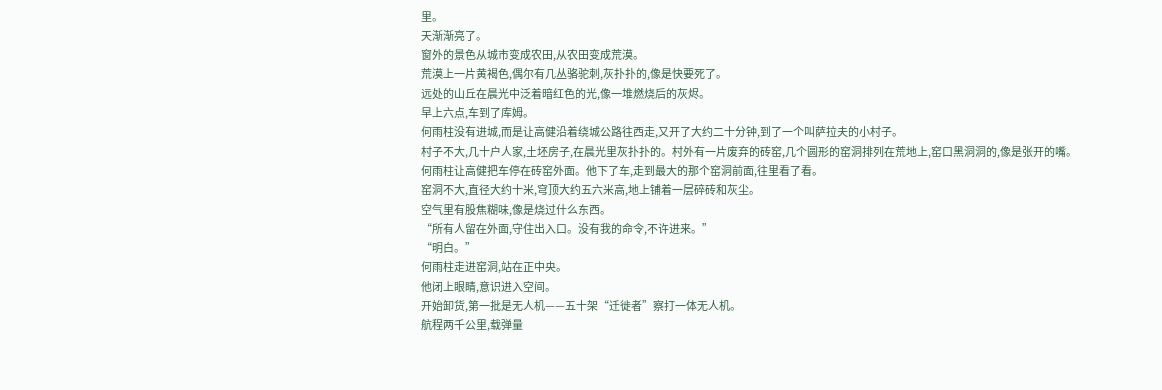里。
天渐渐亮了。
窗外的景色从城市变成农田,从农田变成荒漠。
荒漠上一片黄褐色,偶尔有几丛骆驼刺,灰扑扑的,像是快要死了。
远处的山丘在晨光中泛着暗红色的光,像一堆燃烧后的灰烬。
早上六点,车到了库姆。
何雨柱没有进城,而是让高健沿着绕城公路往西走,又开了大约二十分钟,到了一个叫萨拉夫的小村子。
村子不大,几十户人家,土坯房子,在晨光里灰扑扑的。村外有一片废弃的砖窑,几个圆形的窑洞排列在荒地上,窑口黑洞洞的,像是张开的嘴。
何雨柱让高健把车停在砖窑外面。他下了车,走到最大的那个窑洞前面,往里看了看。
窑洞不大,直径大约十米,穹顶大约五六米高,地上铺着一层碎砖和灰尘。
空气里有股焦糊味,像是烧过什么东西。
“所有人留在外面,守住出入口。没有我的命令,不许进来。”
“明白。”
何雨柱走进窑洞,站在正中央。
他闭上眼睛,意识进入空间。
开始卸货,第一批是无人机——五十架“迁徙者”察打一体无人机。
航程两千公里,载弹量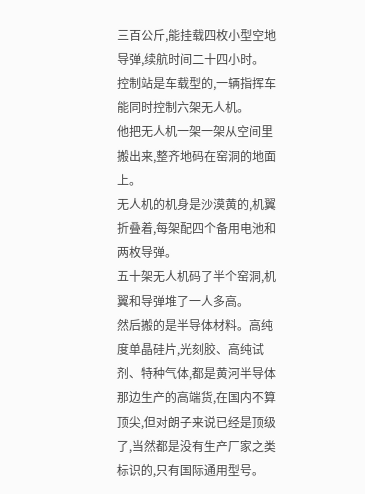三百公斤,能挂载四枚小型空地导弹,续航时间二十四小时。
控制站是车载型的,一辆指挥车能同时控制六架无人机。
他把无人机一架一架从空间里搬出来,整齐地码在窑洞的地面上。
无人机的机身是沙漠黄的,机翼折叠着,每架配四个备用电池和两枚导弹。
五十架无人机码了半个窑洞,机翼和导弹堆了一人多高。
然后搬的是半导体材料。高纯度单晶硅片,光刻胶、高纯试剂、特种气体,都是黄河半导体那边生产的高端货,在国内不算顶尖,但对朗子来说已经是顶级了,当然都是没有生产厂家之类标识的,只有国际通用型号。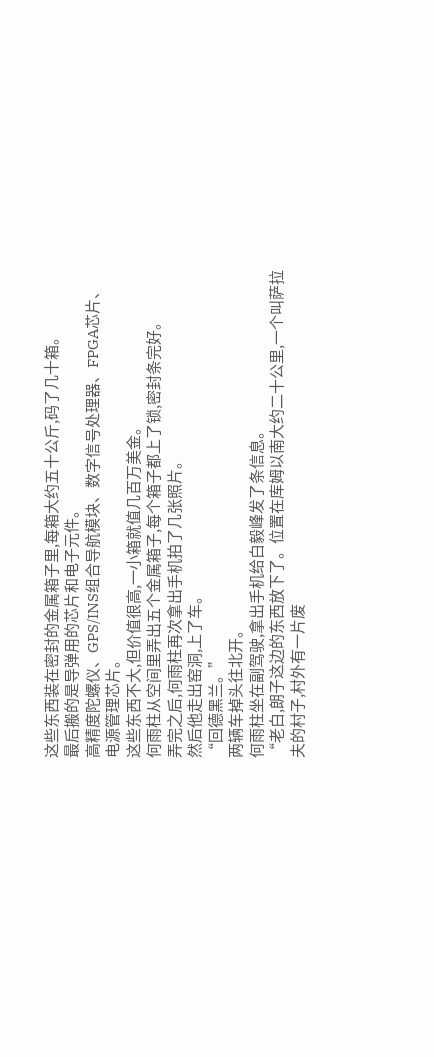这些东西装在密封的金属箱子里,每箱大约五十公斤,码了几十箱。
最后搬的是导弹用的芯片和电子元件。
高精度陀螺仪、GPS/INS组合导航模块、数字信号处理器、FPGA芯片、电源管理芯片。
这些东西不大,但价值很高,一小箱就值几百万美金。
何雨柱从空间里弄出五个金属箱子,每个箱子都上了锁,密封条完好。
弄完之后,何雨柱再次拿出手机拍了几张照片。
然后他走出窑洞,上了车。
“回德黑兰。”
两辆车掉头往北开。
何雨柱坐在副驾驶,拿出手机给白毅峰发了条信息。
“老白,朗子这边的东西放下了。位置在库姆以南大约二十公里,一个叫萨拉夫的村子,村外有一片废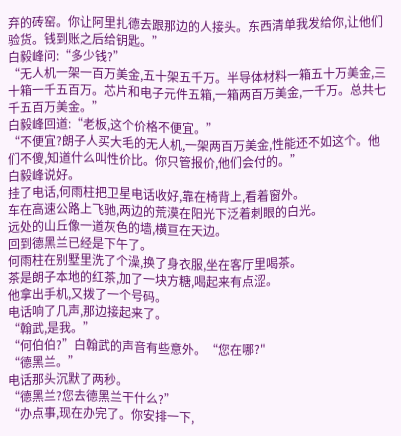弃的砖窑。你让阿里扎德去跟那边的人接头。东西清单我发给你,让他们验货。钱到账之后给钥匙。”
白毅峰问:“多少钱?”
“无人机一架一百万美金,五十架五千万。半导体材料一箱五十万美金,三十箱一千五百万。芯片和电子元件五箱,一箱两百万美金,一千万。总共七千五百万美金。”
白毅峰回道:“老板,这个价格不便宜。”
“不便宜?朗子人买大毛的无人机,一架两百万美金,性能还不如这个。他们不傻,知道什么叫性价比。你只管报价,他们会付的。”
白毅峰说好。
挂了电话,何雨柱把卫星电话收好,靠在椅背上,看着窗外。
车在高速公路上飞驰,两边的荒漠在阳光下泛着刺眼的白光。
远处的山丘像一道灰色的墙,横亘在天边。
回到德黑兰已经是下午了。
何雨柱在别墅里洗了个澡,换了身衣服,坐在客厅里喝茶。
茶是朗子本地的红茶,加了一块方糖,喝起来有点涩。
他拿出手机,又拨了一个号码。
电话响了几声,那边接起来了。
“翰武,是我。”
“何伯伯?”白翰武的声音有些意外。“您在哪?"
“德黑兰。”
电话那头沉默了两秒。
“德黑兰?您去德黑兰干什么?”
“办点事,现在办完了。你安排一下,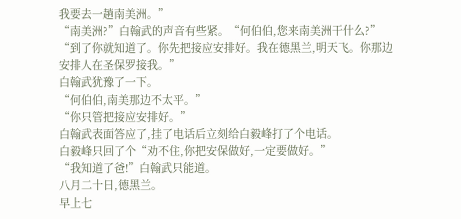我要去一趟南美洲。”
“南美洲?”白翰武的声音有些紧。“何伯伯,您来南美洲干什么?”
“到了你就知道了。你先把接应安排好。我在德黑兰,明天飞。你那边安排人在圣保罗接我。”
白翰武犹豫了一下。
“何伯伯,南美那边不太平。”
“你只管把接应安排好。”
白翰武表面答应了,挂了电话后立刻给白毅峰打了个电话。
白毅峰只回了个“劝不住,你把安保做好,一定要做好。”
“我知道了爸!”白翰武只能道。
八月二十日,德黑兰。
早上七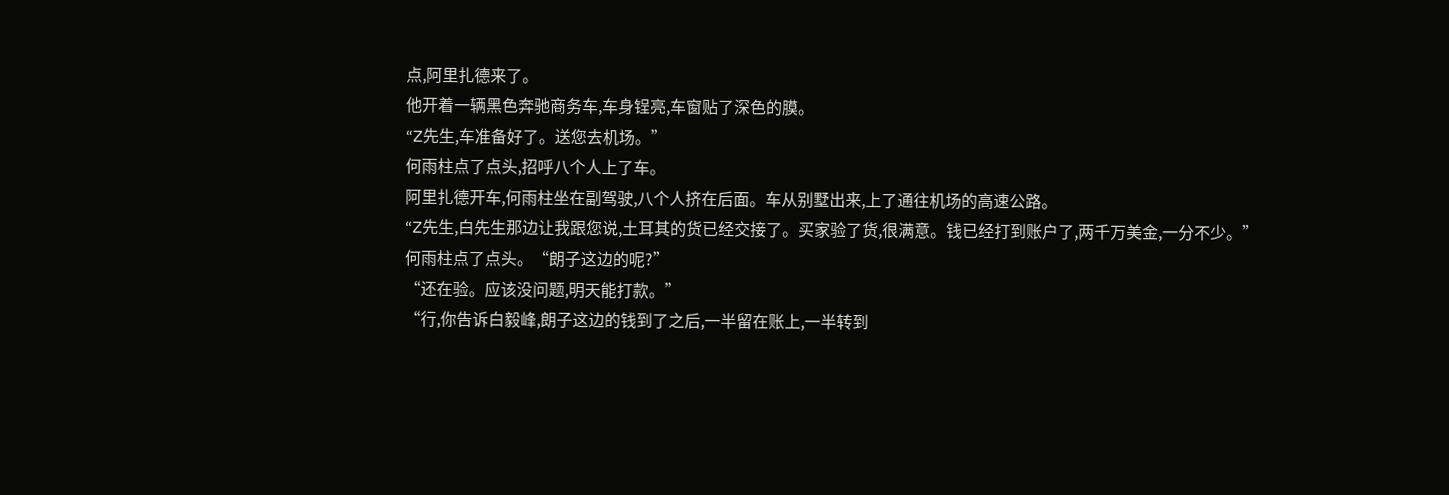点,阿里扎德来了。
他开着一辆黑色奔驰商务车,车身锃亮,车窗贴了深色的膜。
“Z先生,车准备好了。送您去机场。”
何雨柱点了点头,招呼八个人上了车。
阿里扎德开车,何雨柱坐在副驾驶,八个人挤在后面。车从别墅出来,上了通往机场的高速公路。
“Z先生,白先生那边让我跟您说,土耳其的货已经交接了。买家验了货,很满意。钱已经打到账户了,两千万美金,一分不少。”
何雨柱点了点头。“朗子这边的呢?”
“还在验。应该没问题,明天能打款。”
“行,你告诉白毅峰,朗子这边的钱到了之后,一半留在账上,一半转到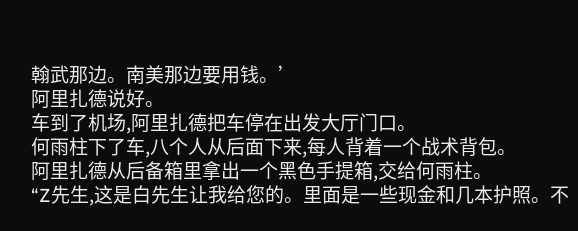翰武那边。南美那边要用钱。’
阿里扎德说好。
车到了机场,阿里扎德把车停在出发大厅门口。
何雨柱下了车,八个人从后面下来,每人背着一个战术背包。
阿里扎德从后备箱里拿出一个黑色手提箱,交给何雨柱。
“Z先生,这是白先生让我给您的。里面是一些现金和几本护照。不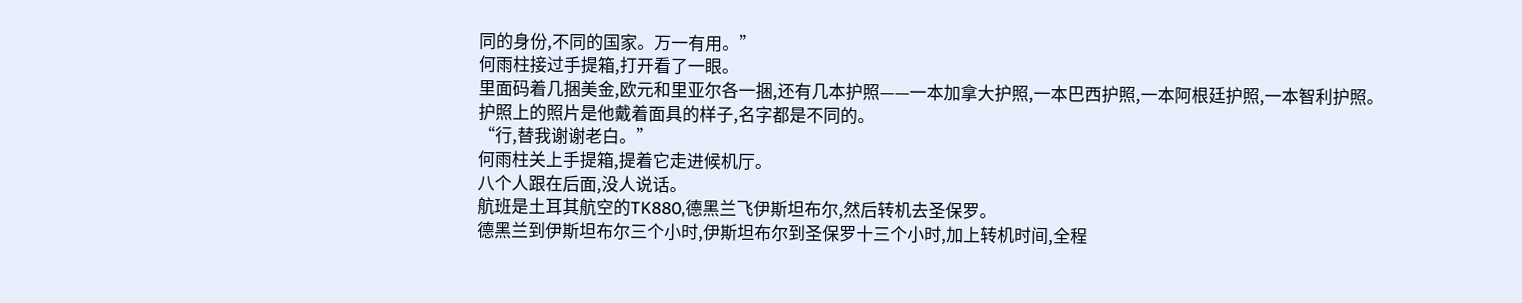同的身份,不同的国家。万一有用。”
何雨柱接过手提箱,打开看了一眼。
里面码着几捆美金,欧元和里亚尔各一捆,还有几本护照——一本加拿大护照,一本巴西护照,一本阿根廷护照,一本智利护照。
护照上的照片是他戴着面具的样子,名字都是不同的。
“行,替我谢谢老白。”
何雨柱关上手提箱,提着它走进候机厅。
八个人跟在后面,没人说话。
航班是土耳其航空的TK880,德黑兰飞伊斯坦布尔,然后转机去圣保罗。
德黑兰到伊斯坦布尔三个小时,伊斯坦布尔到圣保罗十三个小时,加上转机时间,全程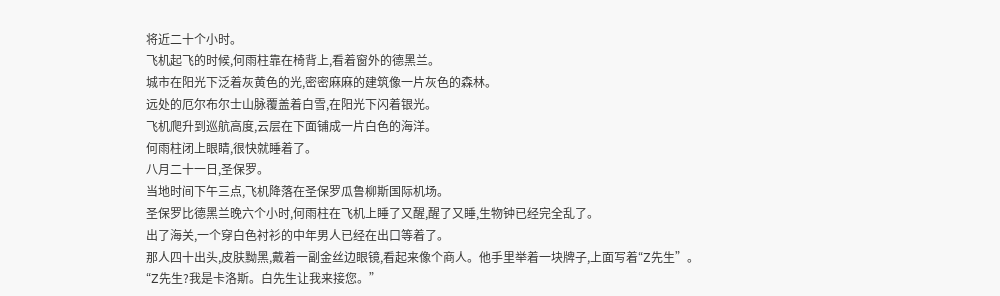将近二十个小时。
飞机起飞的时候,何雨柱靠在椅背上,看着窗外的德黑兰。
城市在阳光下泛着灰黄色的光,密密麻麻的建筑像一片灰色的森林。
远处的厄尔布尔士山脉覆盖着白雪,在阳光下闪着银光。
飞机爬升到巡航高度,云层在下面铺成一片白色的海洋。
何雨柱闭上眼睛,很快就睡着了。
八月二十一日,圣保罗。
当地时间下午三点,飞机降落在圣保罗瓜鲁柳斯国际机场。
圣保罗比德黑兰晚六个小时,何雨柱在飞机上睡了又醒,醒了又睡,生物钟已经完全乱了。
出了海关,一个穿白色衬衫的中年男人已经在出口等着了。
那人四十出头,皮肤黝黑,戴着一副金丝边眼镜,看起来像个商人。他手里举着一块牌子,上面写着“Z先生”。
“Z先生?我是卡洛斯。白先生让我来接您。”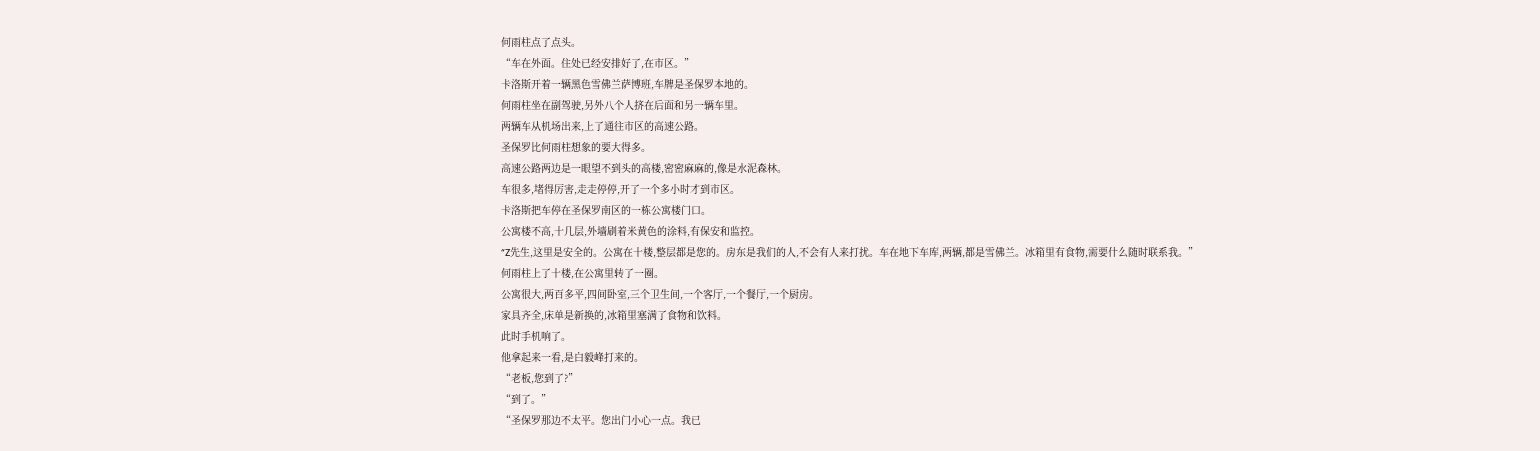何雨柱点了点头。
“车在外面。住处已经安排好了,在市区。”
卡洛斯开着一辆黑色雪佛兰萨博班,车牌是圣保罗本地的。
何雨柱坐在副驾驶,另外八个人挤在后面和另一辆车里。
两辆车从机场出来,上了通往市区的高速公路。
圣保罗比何雨柱想象的要大得多。
高速公路两边是一眼望不到头的高楼,密密麻麻的,像是水泥森林。
车很多,堵得厉害,走走停停,开了一个多小时才到市区。
卡洛斯把车停在圣保罗南区的一栋公寓楼门口。
公寓楼不高,十几层,外墙刷着米黄色的涂料,有保安和监控。
“Z先生,这里是安全的。公寓在十楼,整层都是您的。房东是我们的人,不会有人来打扰。车在地下车库,两辆,都是雪佛兰。冰箱里有食物,需要什么随时联系我。”
何雨柱上了十楼,在公寓里转了一圈。
公寓很大,两百多平,四间卧室,三个卫生间,一个客厅,一个餐厅,一个厨房。
家具齐全,床单是新换的,冰箱里塞满了食物和饮料。
此时手机响了。
他拿起来一看,是白毅峰打来的。
“老板,您到了?”
“到了。”
“圣保罗那边不太平。您出门小心一点。我已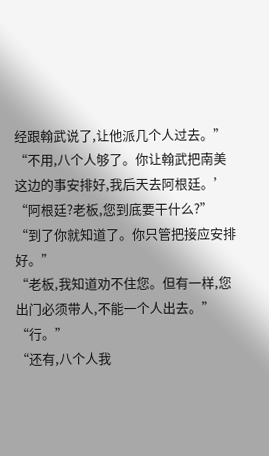经跟翰武说了,让他派几个人过去。”
“不用,八个人够了。你让翰武把南美这边的事安排好,我后天去阿根廷。’
“阿根廷?老板,您到底要干什么?”
“到了你就知道了。你只管把接应安排好。”
“老板,我知道劝不住您。但有一样,您出门必须带人,不能一个人出去。”
“行。”
“还有,八个人我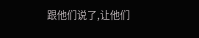跟他们说了,让他们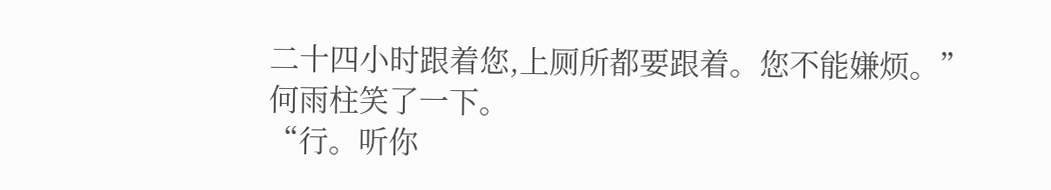二十四小时跟着您,上厕所都要跟着。您不能嫌烦。”
何雨柱笑了一下。
“行。听你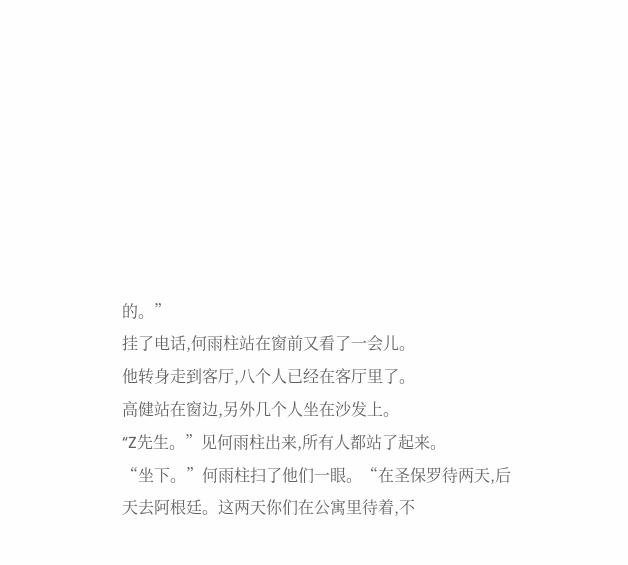的。”
挂了电话,何雨柱站在窗前又看了一会儿。
他转身走到客厅,八个人已经在客厅里了。
高健站在窗边,另外几个人坐在沙发上。
“Z先生。”见何雨柱出来,所有人都站了起来。
“坐下。”何雨柱扫了他们一眼。“在圣保罗待两天,后天去阿根廷。这两天你们在公寓里待着,不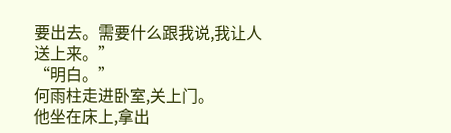要出去。需要什么跟我说,我让人送上来。”
“明白。”
何雨柱走进卧室,关上门。
他坐在床上,拿出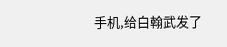手机,给白翰武发了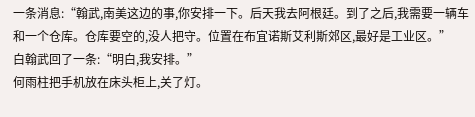一条消息:“翰武,南美这边的事,你安排一下。后天我去阿根廷。到了之后,我需要一辆车和一个仓库。仓库要空的,没人把守。位置在布宜诺斯艾利斯郊区,最好是工业区。”
白翰武回了一条:“明白,我安排。”
何雨柱把手机放在床头柜上,关了灯。